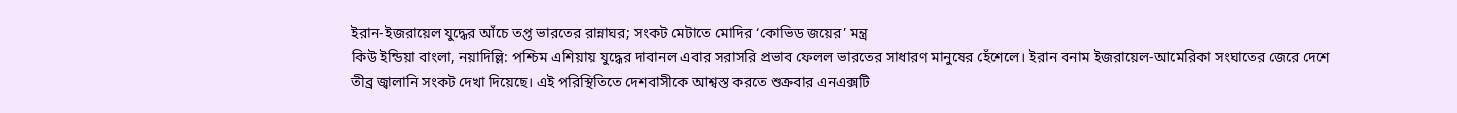ইরান-ইজরায়েল যুদ্ধের আঁচে তপ্ত ভারতের রান্নাঘর; সংকট মেটাতে মোদির ‘কোভিড জয়ের’ মন্ত্র
কিউ ইন্ডিয়া বাংলা, নয়াদিল্লি: পশ্চিম এশিয়ায় যুদ্ধের দাবানল এবার সরাসরি প্রভাব ফেলল ভারতের সাধারণ মানুষের হেঁশেলে। ইরান বনাম ইজরায়েল-আমেরিকা সংঘাতের জেরে দেশে তীব্র জ্বালানি সংকট দেখা দিয়েছে। এই পরিস্থিতিতে দেশবাসীকে আশ্বস্ত করতে শুক্রবার এনএক্সটি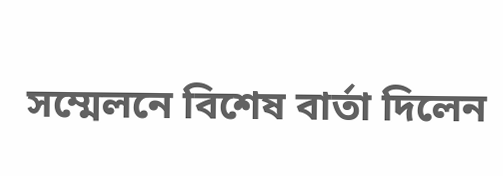সম্মেলনে বিশেষ বার্তা দিলেন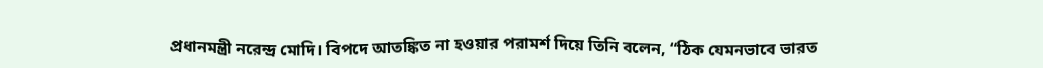প্রধানমন্ত্রী নরেন্দ্র মোদি। বিপদে আতঙ্কিত না হওয়ার পরামর্শ দিয়ে তিনি বলেন, “ঠিক যেমনভাবে ভারত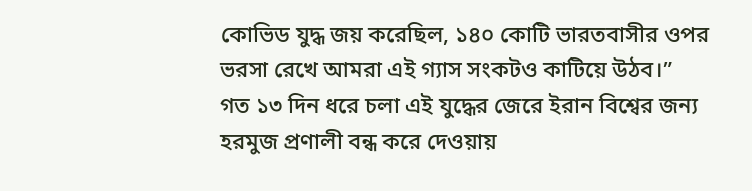কোভিড যুদ্ধ জয় করেছিল, ১৪০ কোটি ভারতবাসীর ওপর ভরসা রেখে আমরা এই গ্যাস সংকটও কাটিয়ে উঠব।”
গত ১৩ দিন ধরে চলা এই যুদ্ধের জেরে ইরান বিশ্বের জন্য হরমুজ প্রণালী বন্ধ করে দেওয়ায়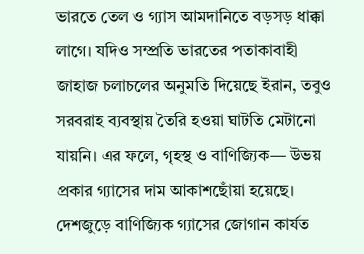ভারতে তেল ও গ্যাস আমদানিতে বড়সড় ধাক্কা লাগে। যদিও সম্প্রতি ভারতের পতাকাবাহী জাহাজ চলাচলের অনুমতি দিয়েছে ইরান, তবুও সরবরাহ ব্যবস্থায় তৈরি হওয়া ঘাটতি মেটানো যায়নি। এর ফলে, গৃহস্থ ও বাণিজ্যিক— উভয় প্রকার গ্যাসের দাম আকাশছোঁয়া হয়েছে। দেশজুড়ে বাণিজ্যিক গ্যাসের জোগান কার্যত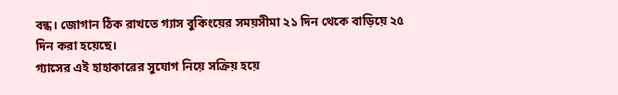বন্ধ। জোগান ঠিক রাখতে গ্যাস বুকিংয়ের সময়সীমা ২১ দিন থেকে বাড়িয়ে ২৫ দিন করা হয়েছে।
গ্যাসের এই হাহাকারের সুযোগ নিয়ে সক্রিয় হয়ে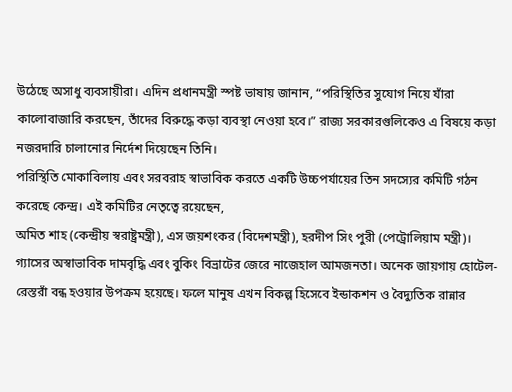উঠেছে অসাধু ব্যবসায়ীরা। এদিন প্রধানমন্ত্রী স্পষ্ট ভাষায় জানান, “পরিস্থিতির সুযোগ নিয়ে যাঁরা কালোবাজারি করছেন, তাঁদের বিরুদ্ধে কড়া ব্যবস্থা নেওয়া হবে।” রাজ্য সরকারগুলিকেও এ বিষয়ে কড়া নজরদারি চালানোর নির্দেশ দিয়েছেন তিনি।
পরিস্থিতি মোকাবিলায় এবং সরবরাহ স্বাভাবিক করতে একটি উচ্চপর্যায়ের তিন সদস্যের কমিটি গঠন করেছে কেন্দ্র। এই কমিটির নেতৃত্বে রয়েছেন,
অমিত শাহ (কেন্দ্রীয় স্বরাষ্ট্রমন্ত্রী), এস জয়শংকর (বিদেশমন্ত্রী), হরদীপ সিং পুরী (পেট্রোলিয়াম মন্ত্রী)।
গ্যাসের অস্বাভাবিক দামবৃদ্ধি এবং বুকিং বিভ্রাটের জেরে নাজেহাল আমজনতা। অনেক জায়গায় হোটেল-রেস্তরাঁ বন্ধ হওয়ার উপক্রম হয়েছে। ফলে মানুষ এখন বিকল্প হিসেবে ইন্ডাকশন ও বৈদ্যুতিক রান্নার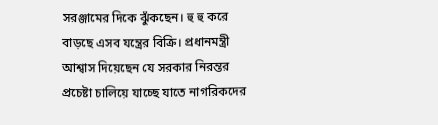সরঞ্জামের দিকে ঝুঁকছেন। হু হু করে বাড়ছে এসব যন্ত্রের বিক্রি। প্রধানমন্ত্রী আশ্বাস দিয়েছেন যে সরকার নিরন্তর প্রচেষ্টা চালিয়ে যাচ্ছে যাতে নাগরিকদের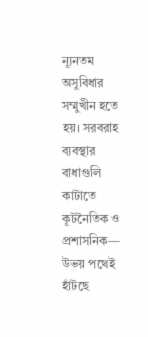ন্যূনতম অসুবিধার সম্মুখীন হতে হয়। সরবরাহ ব্যবস্থার বাধাগুলি কাটাতে কূটনৈতিক ও প্রশাসনিক— উভয় পথেই হাঁটছে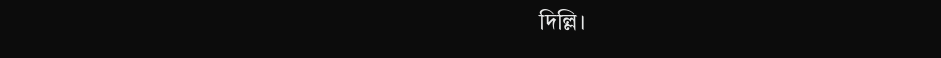দিল্লি।